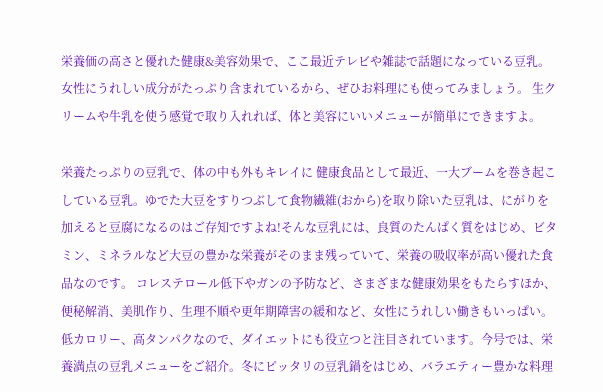栄養価の高さと優れた健康&美容効果で、ここ最近テレビや雑誌で話題になっている豆乳。 女性にうれしい成分がたっぷり含まれているから、ぜひお料理にも使ってみましょう。 生クリームや牛乳を使う感覚で取り入れれば、体と美容にいいメニューが簡単にできますよ。

栄養たっぷりの豆乳で、体の中も外もキレイに 健康食品として最近、一大ブームを巻き起こしている豆乳。ゆでた大豆をすりつぶして食物繊維(おから)を取り除いた豆乳は、にがりを加えると豆腐になるのはご存知ですよね!そんな豆乳には、良質のたんぱく質をはじめ、ビタミン、ミネラルなど大豆の豊かな栄養がそのまま残っていて、栄養の吸収率が高い優れた食品なのです。 コレステロール低下やガンの予防など、さまざまな健康効果をもたらすほか、便秘解消、美肌作り、生理不順や更年期障害の緩和など、女性にうれしい働きもいっぱい。低カロリー、高タンパクなので、ダイエットにも役立つと注目されています。今号では、栄養満点の豆乳メニューをご紹介。冬にピッタリの豆乳鍋をはじめ、バラエティー豊かな料理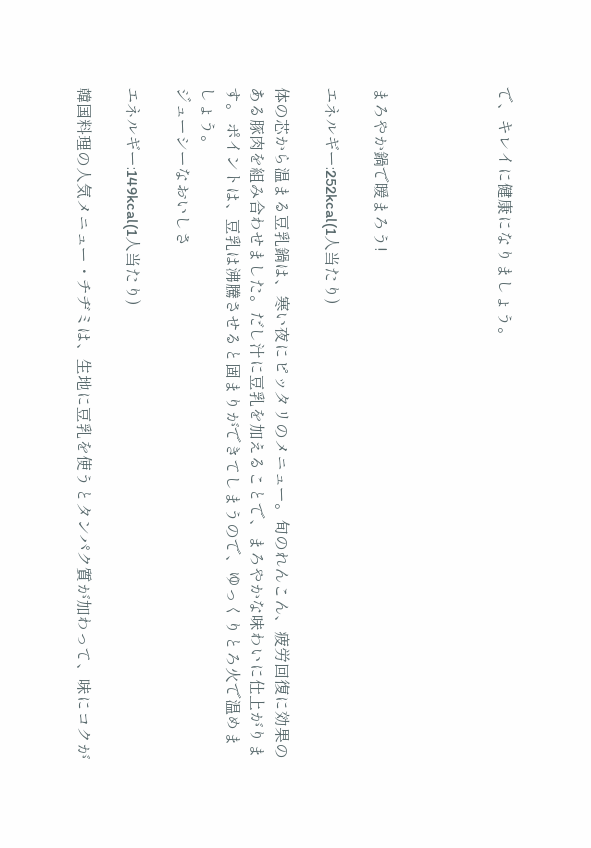で、キレイに健康になりましょう。




まろやか鍋で暖まろう!

エネルギー:252kcal(1人当たり)

体の芯から温まる豆乳鍋は、寒い夜にピッタリのメニュー。旬のれんこん、疲労回復に効果のある豚肉を組み合わせました。だし汁に豆乳を加えることで、まろやかな味わいに仕上がります。 ポイントは、豆乳は沸騰させると固まりができてしまうので、ゆっくりとろ火で温めましょう。
ジューシーなおいしさ

エネルギー:149kcal(1人当たり)

韓国料理の人気メニュー・チヂミは、生地に豆乳を使うとタンパク質が加わって、味にコクが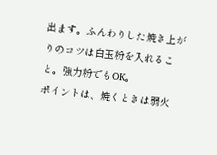出ます。ふんわりした焼き上がりのコツは白玉粉を入れること。強力粉でもOK。
ポイントは、焼くときは弱火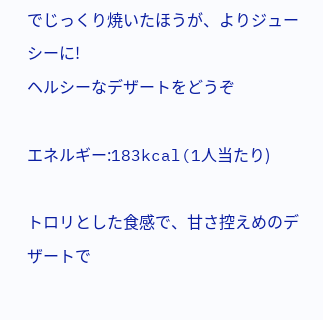でじっくり焼いたほうが、よりジューシーに!
ヘルシーなデザートをどうぞ

エネルギー:183kcal(1人当たり)

トロリとした食感で、甘さ控えめのデザートで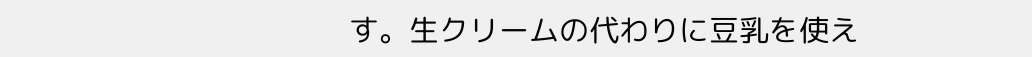す。生クリームの代わりに豆乳を使え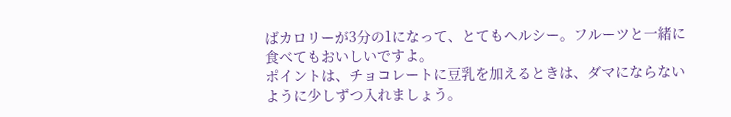ばカロリーが3分の1になって、とてもヘルシー。フルーツと一緒に食べてもおいしいですよ。
ポイントは、チョコレートに豆乳を加えるときは、ダマにならないように少しずつ入れましょう。